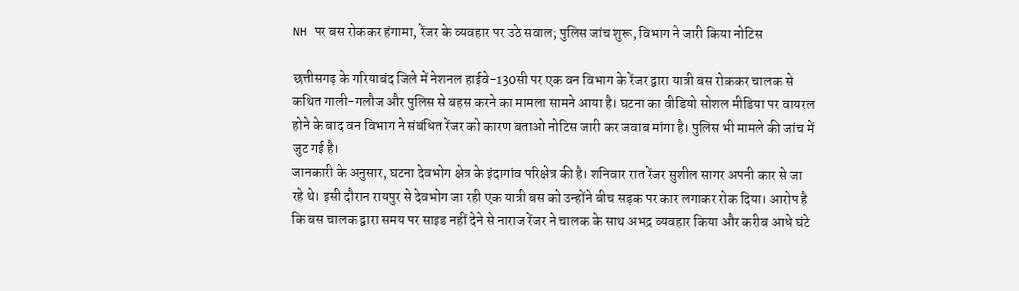NH पर बस रोककर हंगामा, रेंजर के व्यवहार पर उठे सवाल; पुलिस जांच शुरू, विभाग ने जारी किया नोटिस

छत्तीसगढ़ के गरियाबंद जिले में नेशनल हाईवे-130सी पर एक वन विभाग के रेंजर द्वारा यात्री बस रोककर चालक से कथित गाली-गलौज और पुलिस से बहस करने का मामला सामने आया है। घटना का वीडियो सोशल मीडिया पर वायरल होने के बाद वन विभाग ने संबंधित रेंजर को कारण बताओ नोटिस जारी कर जवाब मांगा है। पुलिस भी मामले की जांच में जुट गई है।
जानकारी के अनुसार, घटना देवभोग क्षेत्र के इंदागांव परिक्षेत्र की है। शनिवार रात रेंजर सुशील सागर अपनी कार से जा रहे थे। इसी दौरान रायपुर से देवभोग जा रही एक यात्री बस को उन्होंने बीच सड़क पर कार लगाकर रोक दिया। आरोप है कि बस चालक द्वारा समय पर साइड नहीं देने से नाराज रेंजर ने चालक के साथ अभद्र व्यवहार किया और करीब आधे घंटे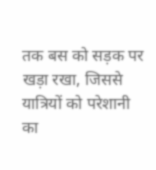तक बस को सड़क पर खड़ा रखा, जिससे यात्रियों को परेशानी का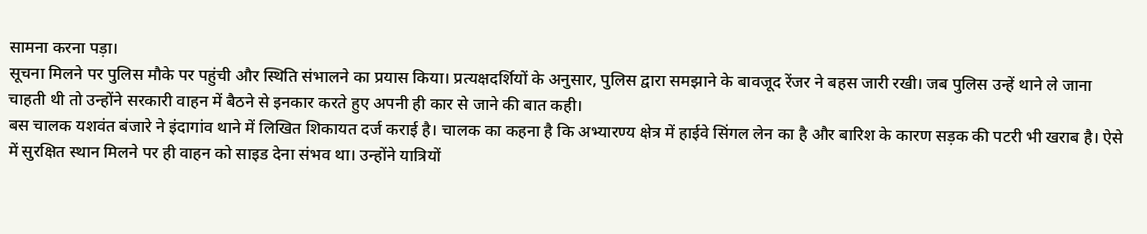सामना करना पड़ा।
सूचना मिलने पर पुलिस मौके पर पहुंची और स्थिति संभालने का प्रयास किया। प्रत्यक्षदर्शियों के अनुसार, पुलिस द्वारा समझाने के बावजूद रेंजर ने बहस जारी रखी। जब पुलिस उन्हें थाने ले जाना चाहती थी तो उन्होंने सरकारी वाहन में बैठने से इनकार करते हुए अपनी ही कार से जाने की बात कही।
बस चालक यशवंत बंजारे ने इंदागांव थाने में लिखित शिकायत दर्ज कराई है। चालक का कहना है कि अभ्यारण्य क्षेत्र में हाईवे सिंगल लेन का है और बारिश के कारण सड़क की पटरी भी खराब है। ऐसे में सुरक्षित स्थान मिलने पर ही वाहन को साइड देना संभव था। उन्होंने यात्रियों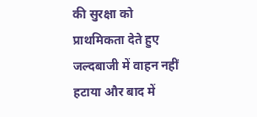की सुरक्षा को प्राथमिकता देते हुए जल्दबाजी में वाहन नहीं हटाया और बाद में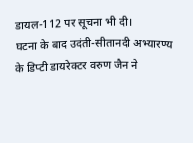डायल-112 पर सूचना भी दी।
घटना के बाद उदंती-सीतानदी अभ्यारण्य के डिप्टी डायरेक्टर वरुण जैन ने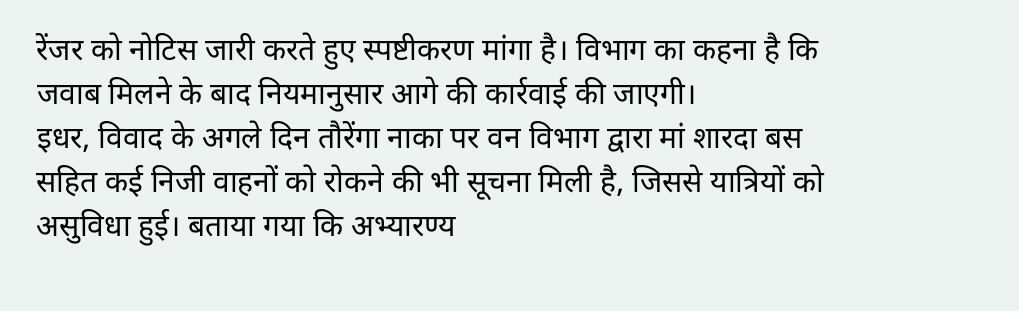रेंजर को नोटिस जारी करते हुए स्पष्टीकरण मांगा है। विभाग का कहना है कि जवाब मिलने के बाद नियमानुसार आगे की कार्रवाई की जाएगी।
इधर, विवाद के अगले दिन तौरेंगा नाका पर वन विभाग द्वारा मां शारदा बस सहित कई निजी वाहनों को रोकने की भी सूचना मिली है, जिससे यात्रियों को असुविधा हुई। बताया गया कि अभ्यारण्य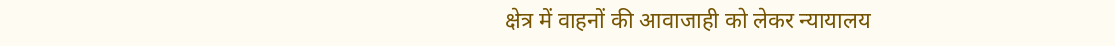क्षेत्र में वाहनों की आवाजाही को लेकर न्यायालय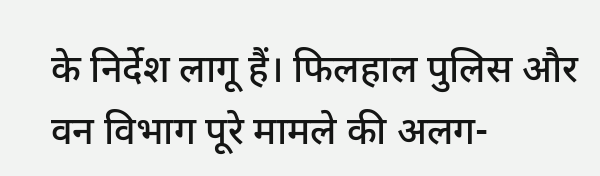के निर्देश लागू हैं। फिलहाल पुलिस और वन विभाग पूरे मामले की अलग-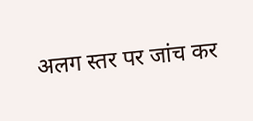अलग स्तर पर जांच कर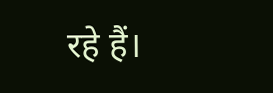रहे हैं।